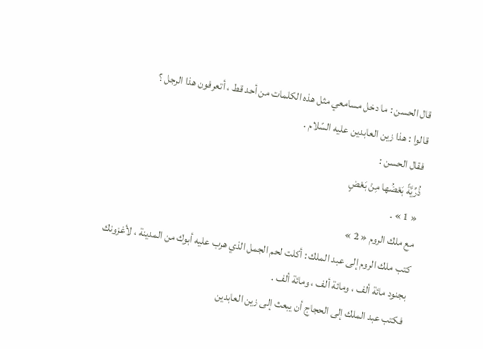قال الحسن : ما دخل مسامعي مثل هذه الكلمات من أحد قط ، أتعرفون هذا الرجل ؟
قالوا : هذا زين العابدين عليه السّلام .
فقال الحسن :
ذُرِّيَّةً بَعْضُها مِنْ بَعْضٍ
« 1 » .
مع ملك الروم « 2 »
كتب ملك الروم إلى عبد الملك : أكلت لحم الجمل الذي هرب عليه أبوك من المدينة ، لأغزونك بجنود مائة ألف ، ومائة ألف ، ومائة ألف .
فكتب عبد الملك إلى الحجاج أن يبعث إلى زين العابدين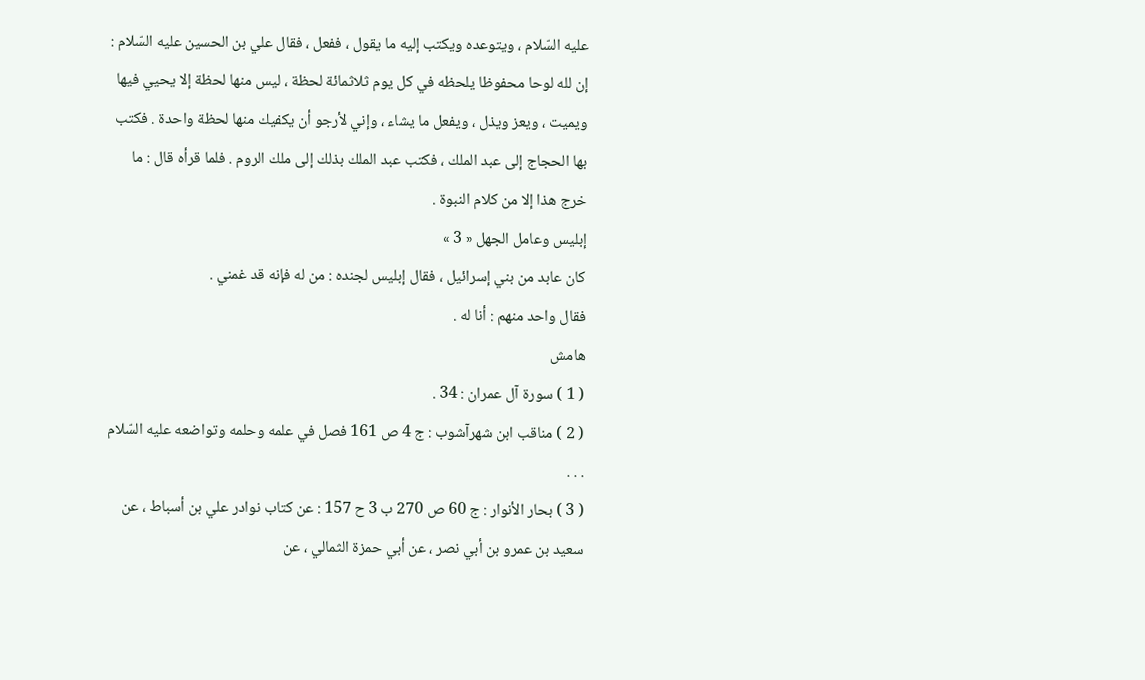عليه السّلام ، ويتوعده ويكتب إليه ما يقول ، ففعل ، فقال علي بن الحسين عليه السّلام :
إن لله لوحا محفوظا يلحظه في كل يوم ثلاثمائة لحظة ، ليس منها لحظة إلا يحيي فيها ويميت ، ويعز ويذل ، ويفعل ما يشاء ، وإني لأرجو أن يكفيك منها لحظة واحدة . فكتب بها الحجاج إلى عبد الملك ، فكتب عبد الملك بذلك إلى ملك الروم . فلما قرأه قال : ما خرج هذا إلا من كلام النبوة .
إبليس وعامل الجهل « 3 »
كان عابد من بني إسرائيل ، فقال إبليس لجنده : من له فإنه قد غمني .
فقال واحد منهم : أنا له .
هامش
( 1 ) سورة آل عمران : 34 .
( 2 ) مناقب ابن شهرآشوب : ج 4 ص 161 فصل في علمه وحلمه وتواضعه عليه السّلام . . .
( 3 ) بحار الأنوار : ج 60 ص 270 ب 3 ح 157 : عن كتاب نوادر علي بن أسباط ، عن سعيد بن عمرو بن أبي نصر ، عن أبي حمزة الثمالي ، عن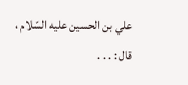علي بن الحسين عليه السّلام ، قال : . . .